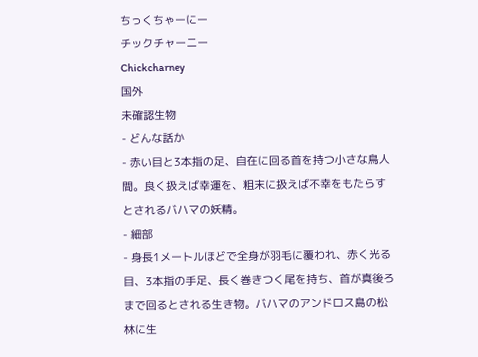ちっくちゃーにー
チックチャーニー
Chickcharney
国外
未確認生物
- どんな話か
- 赤い目と3本指の足、自在に回る首を持つ小さな鳥人間。良く扱えば幸運を、粗末に扱えば不幸をもたらすとされるバハマの妖精。
- 細部
- 身長1メートルほどで全身が羽毛に覆われ、赤く光る目、3本指の手足、長く巻きつく尾を持ち、首が真後ろまで回るとされる生き物。バハマのアンドロス島の松林に生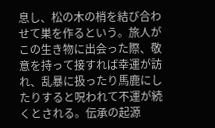息し、松の木の梢を結び合わせて巣を作るという。旅人がこの生き物に出会った際、敬意を持って接すれば幸運が訪れ、乱暴に扱ったり馬鹿にしたりすると呪われて不運が続くとされる。伝承の起源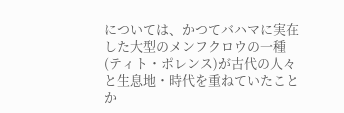については、かつてバハマに実在した大型のメンフクロウの一種(ティト・ポレンス)が古代の人々と生息地・時代を重ねていたことか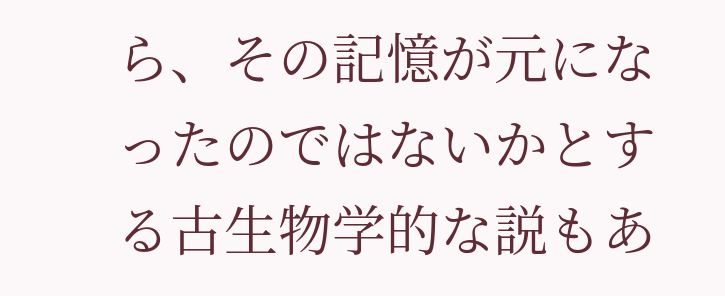ら、その記憶が元になったのではないかとする古生物学的な説もあ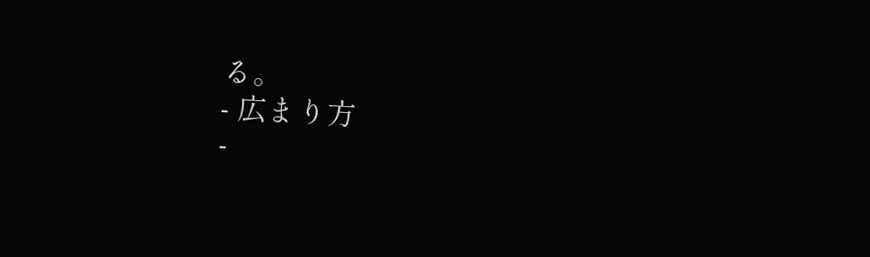る。
- 広まり方
-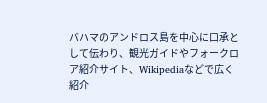バハマのアンドロス島を中心に口承として伝わり、観光ガイドやフォークロア紹介サイト、Wikipediaなどで広く紹介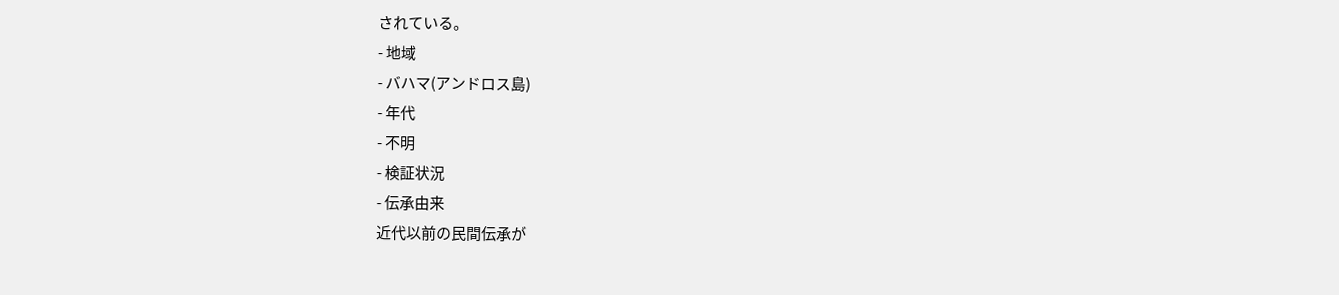されている。
- 地域
- バハマ(アンドロス島)
- 年代
- 不明
- 検証状況
- 伝承由来
近代以前の民間伝承が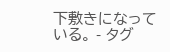下敷きになっている。 - タグ